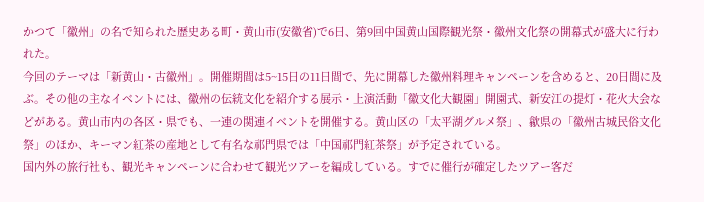かつて「徽州」の名で知られた歴史ある町・黄山市(安徽省)で6日、第9回中国黄山国際観光祭・徽州文化祭の開幕式が盛大に行われた。
今回のテーマは「新黄山・古徽州」。開催期間は5~15日の11日間で、先に開幕した徽州料理キャンペーンを含めると、20日間に及ぶ。その他の主なイベントには、徽州の伝統文化を紹介する展示・上演活動「徽文化大観園」開園式、新安江の提灯・花火大会などがある。黄山市内の各区・県でも、一連の関連イベントを開催する。黄山区の「太平湖グルメ祭」、歙県の「徽州古城民俗文化祭」のほか、キーマン紅茶の産地として有名な祁門県では「中国祁門紅茶祭」が予定されている。
国内外の旅行社も、観光キャンペーンに合わせて観光ツアーを編成している。すでに催行が確定したツアー客だ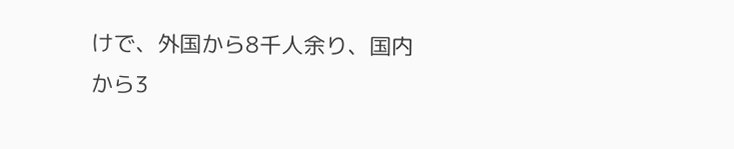けで、外国から8千人余り、国内から3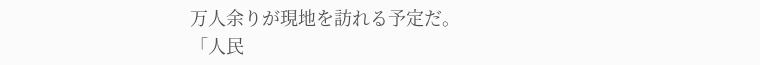万人余りが現地を訪れる予定だ。
「人民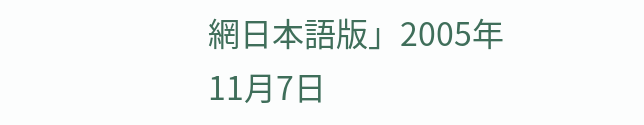網日本語版」2005年11月7日